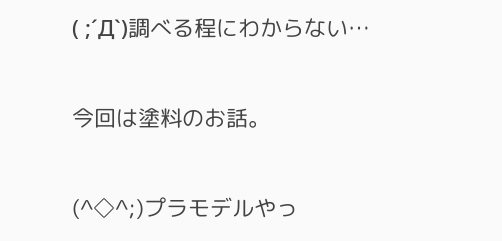( ;´Д`)調べる程にわからない…

今回は塗料のお話。

(^◇^;)プラモデルやっ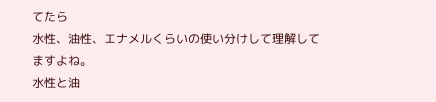てたら
水性、油性、エナメルくらいの使い分けして理解してますよね。
水性と油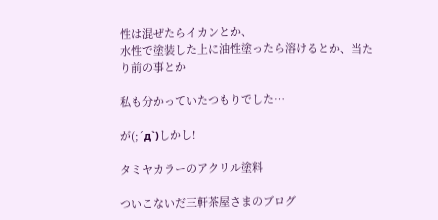性は混ぜたらイカンとか、
水性で塗装した上に油性塗ったら溶けるとか、当たり前の事とか

私も分かっていたつもりでした…

が(;´д`)しかし!

タミヤカラーのアクリル塗料

ついこないだ三軒茶屋さまのブログ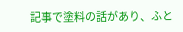記事で塗料の話があり、ふと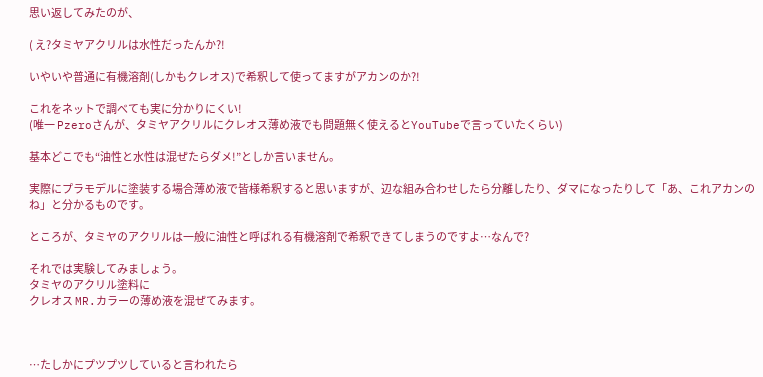思い返してみたのが、

( え?タミヤアクリルは水性だったんか?!

いやいや普通に有機溶剤(しかもクレオス)で希釈して使ってますがアカンのか?!

これをネットで調べても実に分かりにくい!
(唯一 Pzeroさんが、タミヤアクリルにクレオス薄め液でも問題無く使えるとYouTubeで言っていたくらい)

基本どこでも“油性と水性は混ぜたらダメ!”としか言いません。

実際にプラモデルに塗装する場合薄め液で皆様希釈すると思いますが、辺な組み合わせしたら分離したり、ダマになったりして「あ、これアカンのね」と分かるものです。

ところが、タミヤのアクリルは一般に油性と呼ばれる有機溶剤で希釈できてしまうのですよ…なんで?

それでは実験してみましょう。
タミヤのアクリル塗料に
クレオス MR.カラーの薄め液を混ぜてみます。



…たしかにプツプツしていると言われたら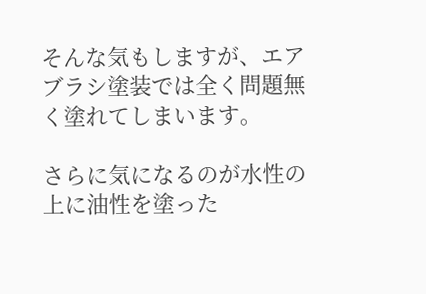そんな気もしますが、エアブラシ塗装では全く問題無く塗れてしまいます。

さらに気になるのが水性の上に油性を塗った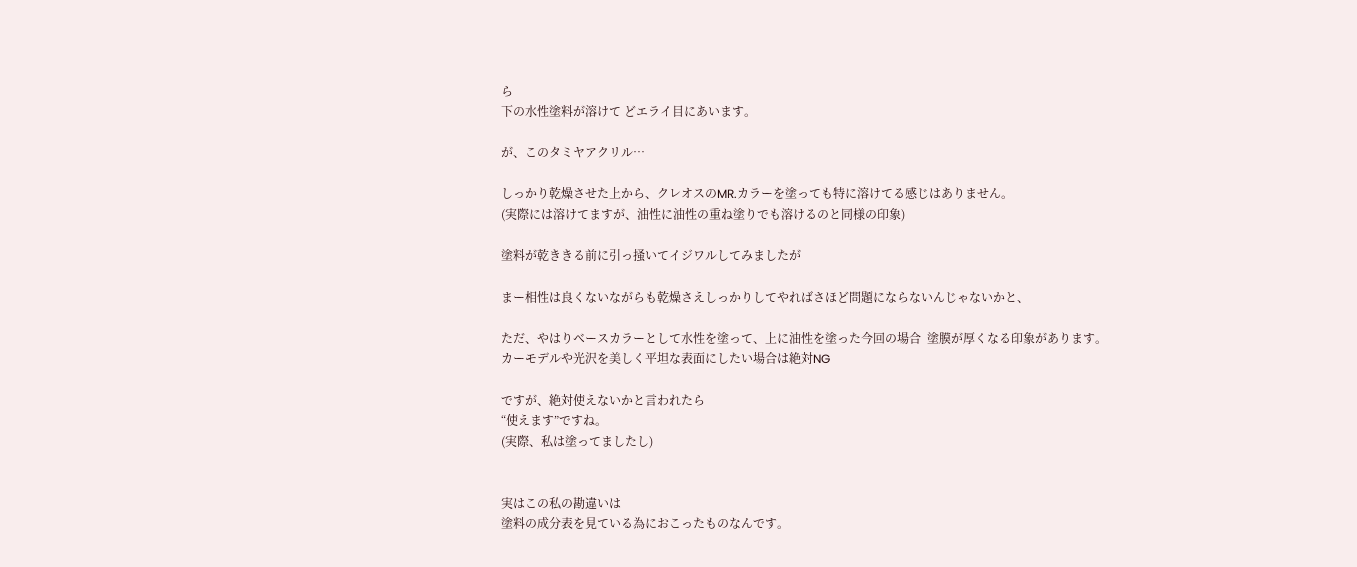ら
下の水性塗料が溶けて どエライ目にあいます。

が、このタミヤアクリル…

しっかり乾燥させた上から、クレオスのMR.カラーを塗っても特に溶けてる感じはありません。
(実際には溶けてますが、油性に油性の重ね塗りでも溶けるのと同様の印象)

塗料が乾ききる前に引っ掻いてイジワルしてみましたが

まー相性は良くないながらも乾燥さえしっかりしてやればさほど問題にならないんじゃないかと、

ただ、やはりベースカラーとして水性を塗って、上に油性を塗った今回の場合  塗膜が厚くなる印象があります。
カーモデルや光沢を美しく平坦な表面にしたい場合は絶対NG

ですが、絶対使えないかと言われたら
“使えます”ですね。
(実際、私は塗ってましたし)


実はこの私の勘違いは
塗料の成分表を見ている為におこったものなんです。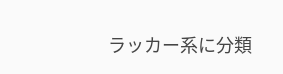ラッカー系に分類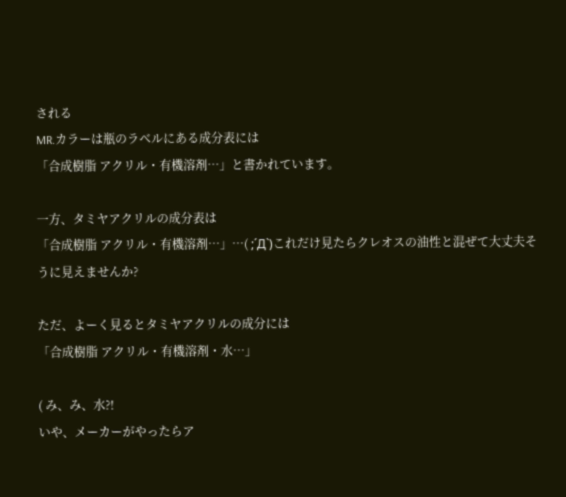される
MR.カラーは瓶のラベルにある成分表には
「合成樹脂 アクリル・有機溶剤…」と書かれています。

一方、タミヤアクリルの成分表は
「合成樹脂 アクリル・有機溶剤…」…( ;´Д`)これだけ見たらクレオスの油性と混ぜて大丈夫そうに見えませんか?

ただ、よーく見るとタミヤアクリルの成分には
「合成樹脂 アクリル・有機溶剤・水…」

( み、み、水?!
いや、メーカーがやったらア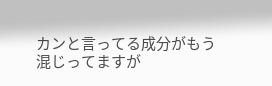カンと言ってる成分がもう混じってますが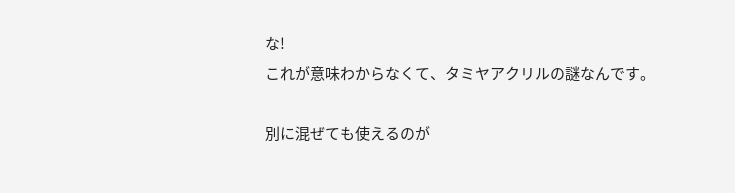な!
これが意味わからなくて、タミヤアクリルの謎なんです。

別に混ぜても使えるのが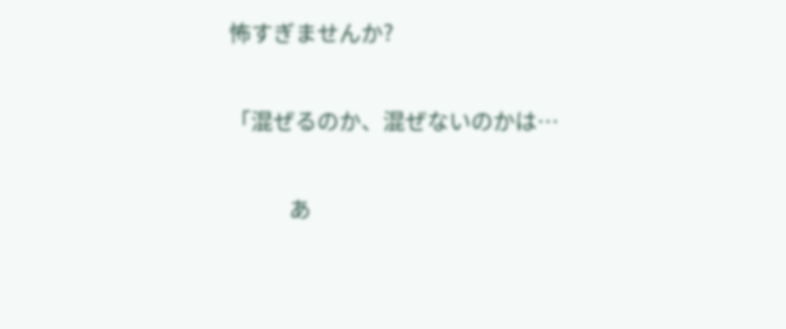怖すぎませんか?

「混ぜるのか、混ぜないのかは…

            あ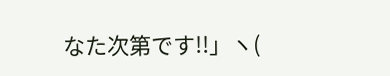なた次第です!!」ヽ(